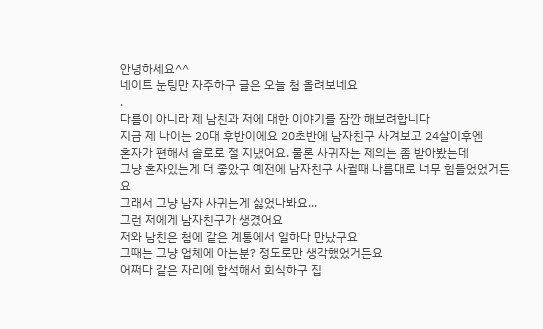안녕하세요^^
네이트 눈팅만 자주하구 글은 오늘 첨 올려보네요
.
다름이 아니라 제 남친과 저에 대한 이야기를 잠깐 해보려합니다
지금 제 나이는 20대 후반이에요 20초반에 남자친구 사겨보고 24살이후엔
혼자가 편해서 솔로로 절 지냈어요. 물론 사귀자는 제의는 좀 받아봤는데
그냥 혼자있는게 더 좋았구 예전에 남자친구 사귈때 나름대로 너무 힘들었었거든요
그래서 그냥 남자 사귀는게 싫었나봐요...
그런 저에게 남자친구가 생겼어요
저와 남친은 첨에 같은 계통에서 일하다 만났구요
그때는 그냥 업체에 아는분? 정도로만 생각했었거든요
어쩌다 같은 자리에 합석해서 회식하구 집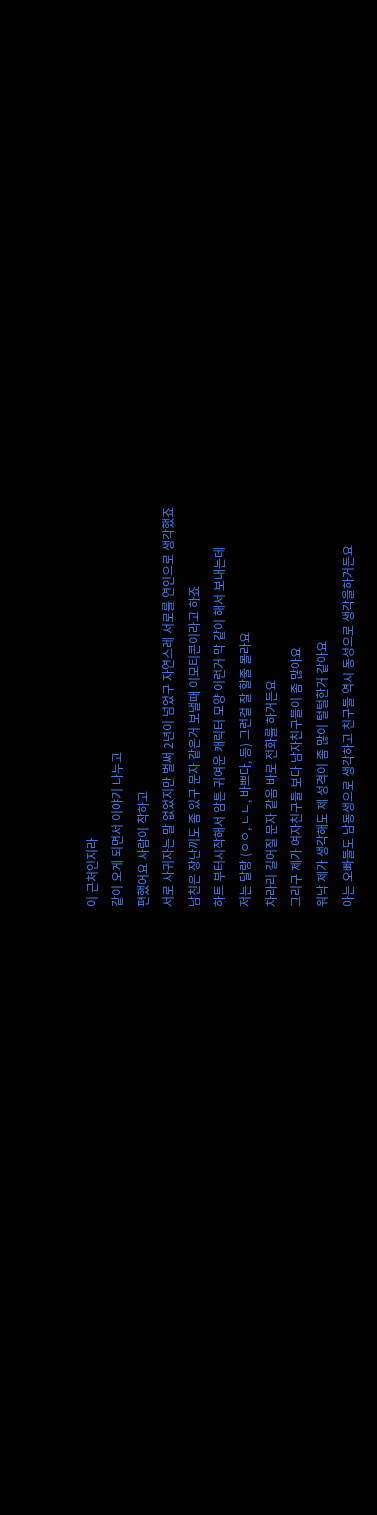이 근처인지라
같이 오게 되면서 이야기 나누고
편했어요 사람이 착하고
서로 사귀자는 말 없었지만 벌써 2년이 넘었구 자연스레 서로를 연인으로 생각했죠
남친은 장난끼도 좀 있구 문자 같은거 보낼때 이모티콘이라고 하죠
하트 부터시작해서 암튼 귀여운 캐릭터 모양 이런거 막 같이 해서 보내는데
저는 달랑 (ㅇㅇ, ㄴㄴ, 바쁘다, 등) 그런걸 잘 할줄 몰라요
차라리 길어질 문자 같음 바로 전화를 하거든요
그리구 제가 여자친구들 보다 남자친구들이 좀 많아요
워낙 제가 생각해도 제 성격이 좀 많이 털털한거 같아요
아는 오빠들도 남동생으로 생각하고 친구들 역시 동성으로 생각을하거든요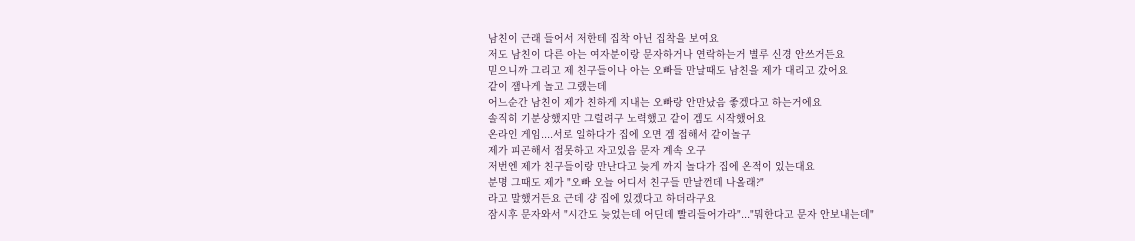남친이 근래 들어서 저한테 집착 아닌 집착을 보여요
저도 남친이 다른 아는 여자분이랑 문자하거나 연락하는거 별루 신경 안쓰거든요
믿으니까 그리고 제 친구들이나 아는 오빠들 만날때도 남친을 제가 대리고 갔어요
같이 잼나게 놀고 그랬는데
어느순간 남친이 제가 친하게 지내는 오빠랑 안만났음 좋겠다고 하는거에요
솔직히 기분상했지만 그럴려구 노력했고 같이 겜도 시작했어요
온라인 게임....서로 일하다가 집에 오면 겜 접해서 같이놀구
제가 피곤해서 접못하고 자고있음 문자 계속 오구
저번엔 제가 친구들이랑 만난다고 늦게 까지 놀다가 집에 온적이 있는대요
분명 그때도 제가 "오빠 오늘 어디서 친구들 만날껀데 나올래?"
라고 말했거든요 근데 걍 집에 있겠다고 하더라구요
잠시후 문자와서 "시간도 늦었는데 어딘데 빨리들어가라"..."뭐한다고 문자 안보내는데"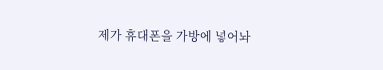제가 휴대폰을 가방에 넣어놔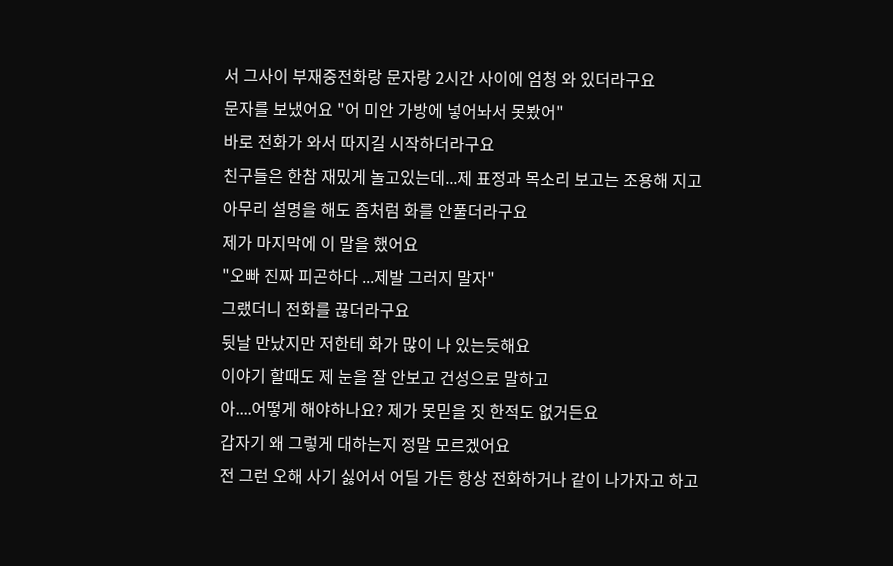서 그사이 부재중전화랑 문자랑 2시간 사이에 엄청 와 있더라구요
문자를 보냈어요 "어 미안 가방에 넣어놔서 못봤어"
바로 전화가 와서 따지길 시작하더라구요
친구들은 한참 재밌게 놀고있는데...제 표정과 목소리 보고는 조용해 지고
아무리 설명을 해도 좀처럼 화를 안풀더라구요
제가 마지막에 이 말을 했어요
"오빠 진짜 피곤하다 ...제발 그러지 말자"
그랬더니 전화를 끊더라구요
뒷날 만났지만 저한테 화가 많이 나 있는듯해요
이야기 할때도 제 눈을 잘 안보고 건성으로 말하고
아....어떻게 해야하나요? 제가 못믿을 짓 한적도 없거든요
갑자기 왜 그렇게 대하는지 정말 모르겠어요
전 그런 오해 사기 싫어서 어딜 가든 항상 전화하거나 같이 나가자고 하고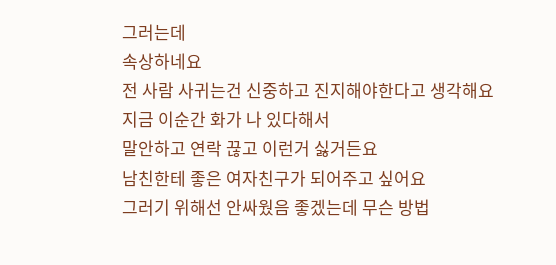그러는데
속상하네요
전 사람 사귀는건 신중하고 진지해야한다고 생각해요
지금 이순간 화가 나 있다해서
말안하고 연락 끊고 이런거 싫거든요
남친한테 좋은 여자친구가 되어주고 싶어요
그러기 위해선 안싸웠음 좋겠는데 무슨 방법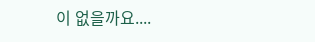이 없을까요....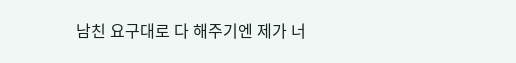남친 요구대로 다 해주기엔 제가 너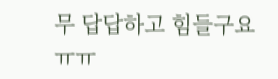무 답답하고 힘들구요
ㅠㅠ